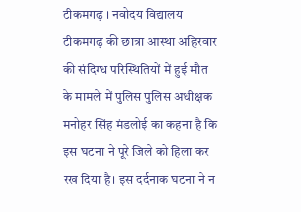टीकमगढ़ । नवोदय विद्यालय टीकमगढ़ की छात्रा आस्था अहिरवार की संदिग्ध परिस्थितियों में हुई मौत के मामले में पुलिस पुलिस अधीक्षक मनोहर सिंह मंडलोई का कहना है कि इस घटना ने पूरे जिले को हिला कर रख दिया है। इस दर्दनाक घटना ने न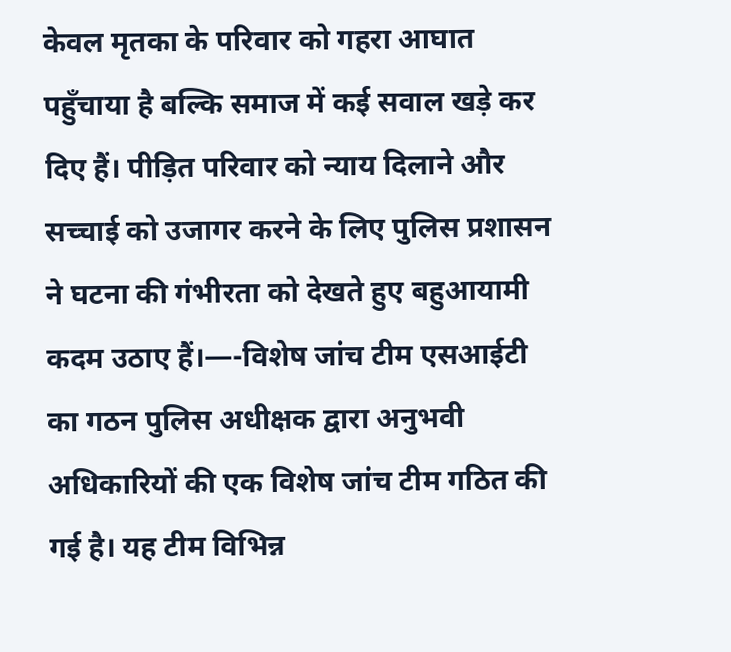केवल मृतका के परिवार को गहरा आघात पहुँचाया है बल्कि समाज में कई सवाल खड़े कर दिए हैं। पीड़ित परिवार को न्याय दिलाने और सच्चाई को उजागर करने के लिए पुलिस प्रशासन ने घटना की गंभीरता को देखते हुए बहुआयामी कदम उठाए हैं।—-विशेष जांच टीम एसआईटी का गठन पुलिस अधीक्षक द्वारा अनुभवी अधिकारियों की एक विशेष जांच टीम गठित की गई है। यह टीम विभिन्न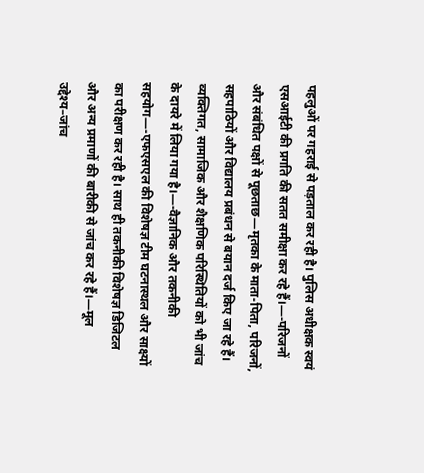पहलुओं पर गहराई से पड़ताल कर रही है। पुलिस अधीक्षक स्वयं एसआईटी की प्रगति की सतत समीक्षा कर रहे हैं।—-परिजनों और संबंधित पक्षों से पूछताछ—मृतका के माता-पिता, परिजनों, सहपाठियों और विद्यालय प्रबंधन से बयान दर्ज किए जा रहे हैं। व्यक्तिगत, सामाजिक और शैक्षणिक परिस्थितियों को भी जांच के दायरे में लिया गया है।—-वैज्ञानिक और तकनीकी सहयोग—-एफएसएल की विशेषज्ञ टीम घटनास्थल और साक्ष्यों का परीक्षण कर रही है। साथ ही तकनीकी विशेषज्ञ डिजिटल और अन्य प्रमाणों की बारीकी से जांच कर रहे हैं।—मूल उद्देश्य–जांच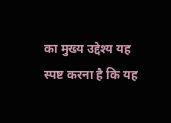का मुख्य उद्देश्य यह स्पष्ट करना है कि यह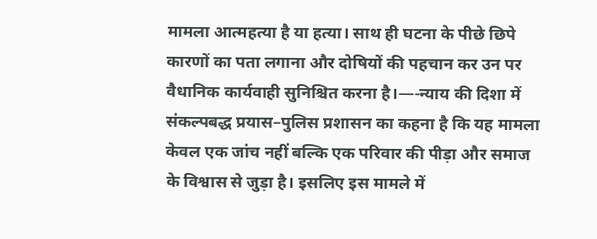मामला आत्महत्या है या हत्या। साथ ही घटना के पीछे छिपे कारणों का पता लगाना और दोषियों की पहचान कर उन पर वैधानिक कार्यवाही सुनिश्चित करना है।—-न्याय की दिशा में संकल्पबद्ध प्रयास–पुलिस प्रशासन का कहना है कि यह मामला केवल एक जांच नहीं बल्कि एक परिवार की पीड़ा और समाज के विश्वास से जुड़ा है। इसलिए इस मामले में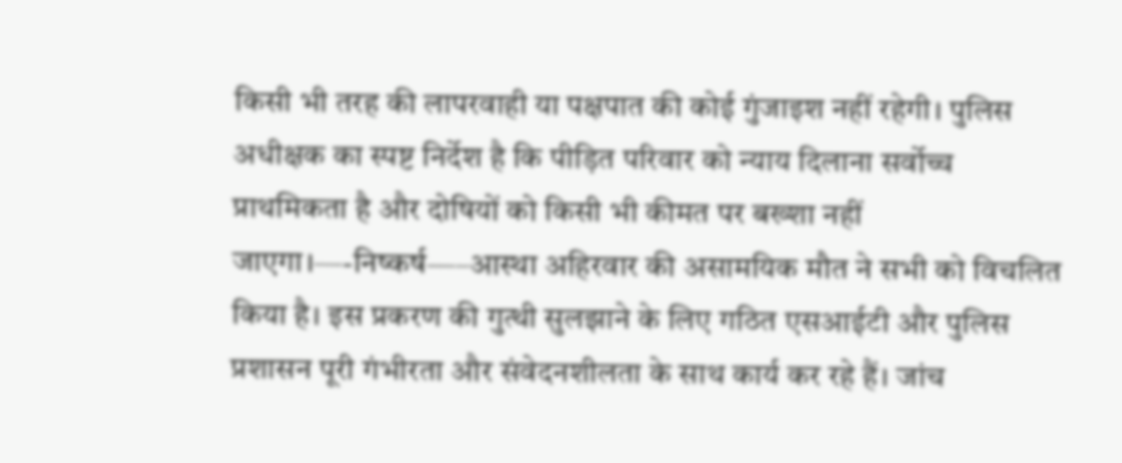किसी भी तरह की लापरवाही या पक्षपात की कोई गुंजाइश नहीं रहेगी। पुलिस अधीक्षक का स्पष्ट निर्देश है कि पीड़ित परिवार को न्याय दिलाना सर्वोच्च प्राथमिकता है और दोषियों को किसी भी कीमत पर बख्शा नहीं जाएगा।—-निष्कर्ष—–आस्था अहिरवार की असामयिक मौत ने सभी को विचलित किया है। इस प्रकरण की गुत्थी सुलझाने के लिए गठित एसआईटी और पुलिस प्रशासन पूरी गंभीरता और संवेदनशीलता के साथ कार्य कर रहे हैं। जांच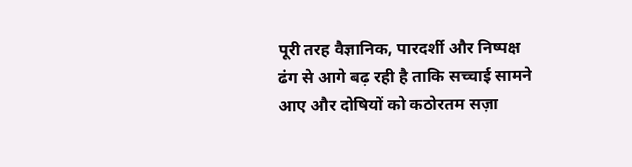पूरी तरह वैज्ञानिक, पारदर्शी और निष्पक्ष ढंग से आगे बढ़ रही है ताकि सच्चाई सामने आए और दोषियों को कठोरतम सज़ा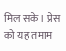मिल सके। प्रेस को यह तमाम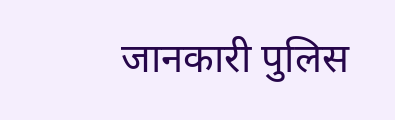जानकारी पुलिस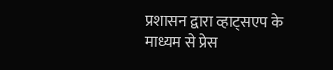प्रशासन द्वारा व्हाट्सएप के माध्यम से प्रेस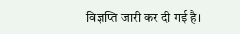विज्ञप्ति जारी कर दी गई है।